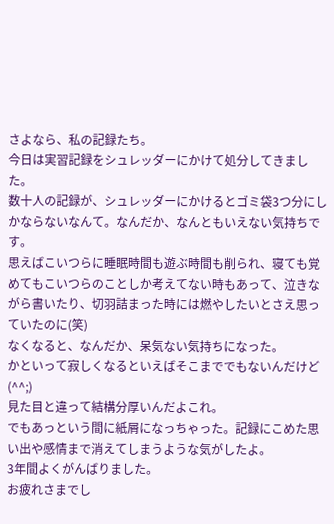さよなら、私の記録たち。
今日は実習記録をシュレッダーにかけて処分してきました。
数十人の記録が、シュレッダーにかけるとゴミ袋3つ分にしかならないなんて。なんだか、なんともいえない気持ちです。
思えばこいつらに睡眠時間も遊ぶ時間も削られ、寝ても覚めてもこいつらのことしか考えてない時もあって、泣きながら書いたり、切羽詰まった時には燃やしたいとさえ思っていたのに(笑)
なくなると、なんだか、呆気ない気持ちになった。
かといって寂しくなるといえばそこまででもないんだけど(^^;)
見た目と違って結構分厚いんだよこれ。
でもあっという間に紙屑になっちゃった。記録にこめた思い出や感情まで消えてしまうような気がしたよ。
3年間よくがんばりました。
お疲れさまでし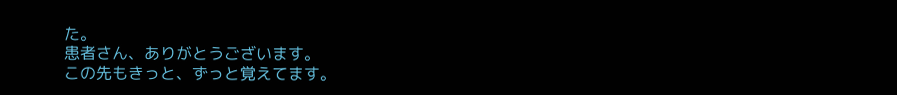た。
患者さん、ありがとうございます。
この先もきっと、ずっと覚えてます。